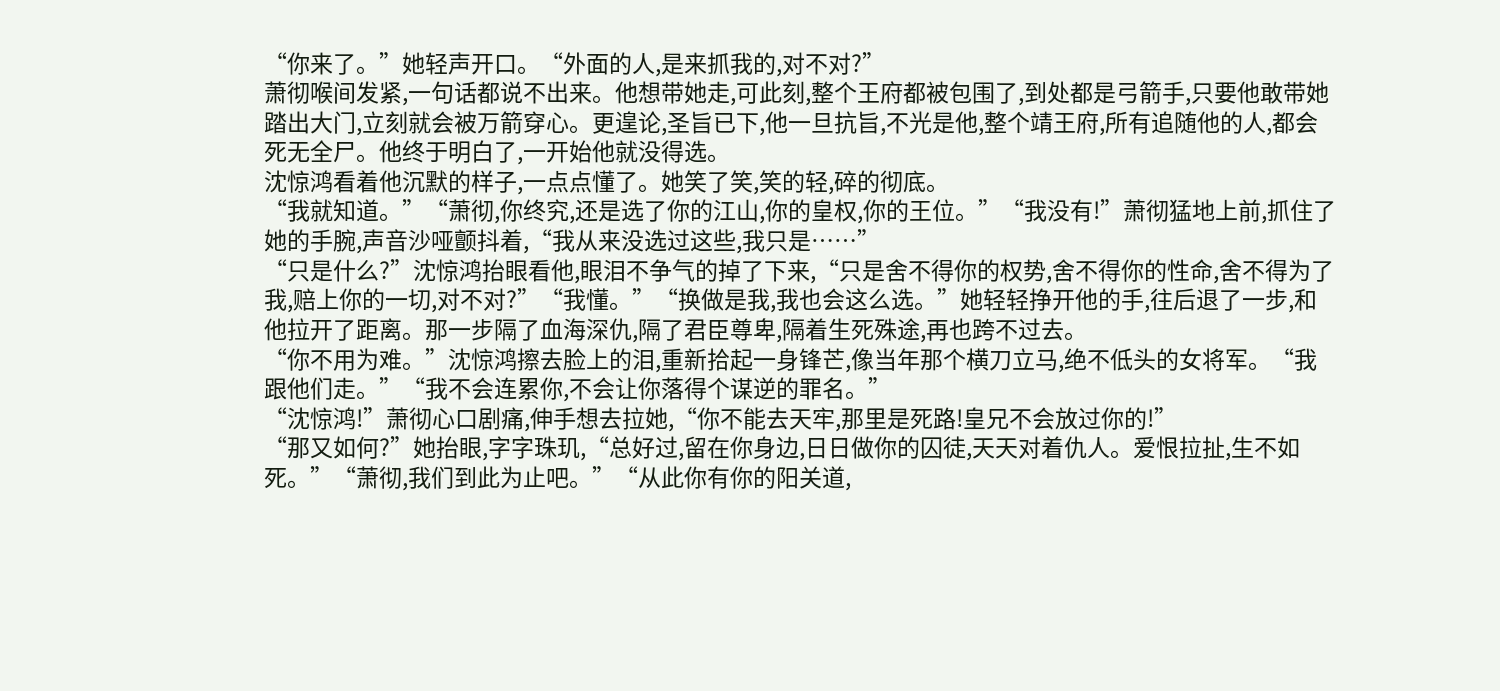“你来了。”她轻声开口。“外面的人,是来抓我的,对不对?”
萧彻喉间发紧,一句话都说不出来。他想带她走,可此刻,整个王府都被包围了,到处都是弓箭手,只要他敢带她踏出大门,立刻就会被万箭穿心。更遑论,圣旨已下,他一旦抗旨,不光是他,整个靖王府,所有追随他的人,都会死无全尸。他终于明白了,一开始他就没得选。
沈惊鸿看着他沉默的样子,一点点懂了。她笑了笑,笑的轻,碎的彻底。
“我就知道。”“萧彻,你终究,还是选了你的江山,你的皇权,你的王位。”“我没有!”萧彻猛地上前,抓住了她的手腕,声音沙哑颤抖着,“我从来没选过这些,我只是……”
“只是什么?”沈惊鸿抬眼看他,眼泪不争气的掉了下来,“只是舍不得你的权势,舍不得你的性命,舍不得为了我,赔上你的一切,对不对?”“我懂。”“换做是我,我也会这么选。”她轻轻挣开他的手,往后退了一步,和他拉开了距离。那一步隔了血海深仇,隔了君臣尊卑,隔着生死殊途,再也跨不过去。
“你不用为难。”沈惊鸿擦去脸上的泪,重新拾起一身锋芒,像当年那个横刀立马,绝不低头的女将军。“我跟他们走。”“我不会连累你,不会让你落得个谋逆的罪名。”
“沈惊鸿!”萧彻心口剧痛,伸手想去拉她,“你不能去天牢,那里是死路!皇兄不会放过你的!”
“那又如何?”她抬眼,字字珠玑,“总好过,留在你身边,日日做你的囚徒,天天对着仇人。爱恨拉扯,生不如死。”“萧彻,我们到此为止吧。”“从此你有你的阳关道,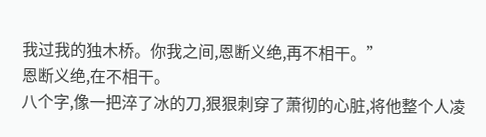我过我的独木桥。你我之间,恩断义绝,再不相干。”
恩断义绝,在不相干。
八个字,像一把淬了冰的刀,狠狠刺穿了萧彻的心脏,将他整个人凌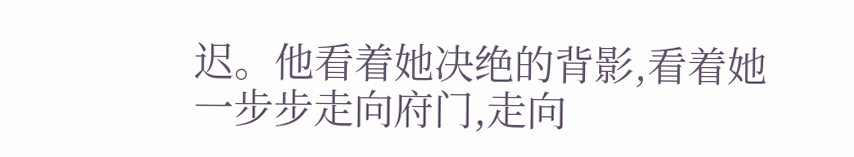迟。他看着她决绝的背影,看着她一步步走向府门,走向